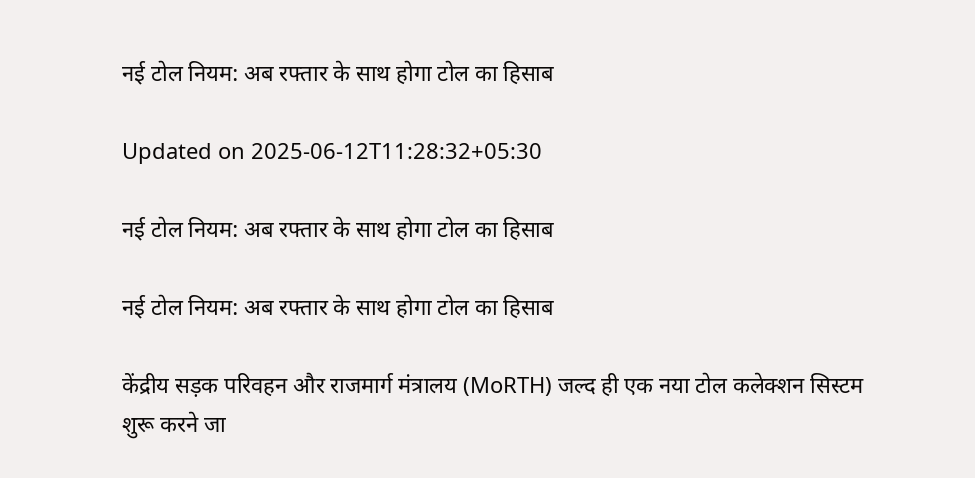नई टोल नियम: अब रफ्तार के साथ होगा टोल का हिसाब

Updated on 2025-06-12T11:28:32+05:30

नई टोल नियम: अब रफ्तार के साथ होगा टोल का हिसाब

नई टोल नियम: अब रफ्तार के साथ होगा टोल का हिसाब

केंद्रीय सड़क परिवहन और राजमार्ग मंत्रालय (MoRTH) जल्द ही एक नया टोल कलेक्शन सिस्टम शुरू करने जा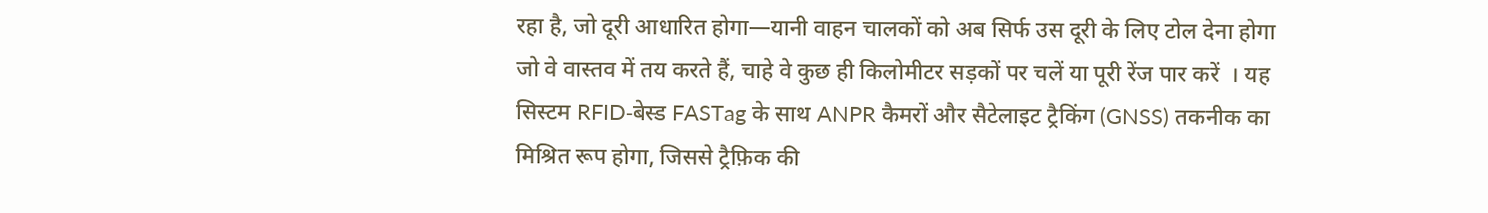रहा है, जो दूरी आधारित होगा—यानी वाहन चालकों को अब सिर्फ उस दूरी के लिए टोल देना होगा जो वे वास्‍तव में तय करते हैं, चाहे वे कुछ ही किलोमीटर सड़कों पर चलें या पूरी रेंज पार करें  । यह सिस्टम RFID‑बेस्ड FASTag के साथ ANPR कैमरों और सैटेलाइट ट्रैकिंग (GNSS) तकनीक का मिश्रित रूप होगा, जिससे ट्रैफ़िक की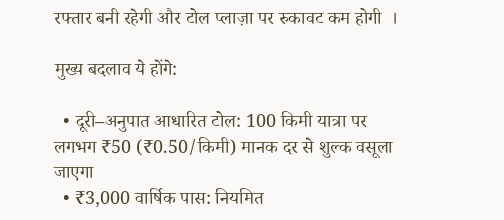रफ्तार बनी रहेगी और टोल प्लाज़ा पर रुकावट कम होगी  ।

मुख्य बदलाव ये होंगे:

  • दूरी–अनुपात आधारित टोल: 100 किमी यात्रा पर लगभग ₹50 (₹0.50/किमी) मानक दर से शुल्क वसूला जाएगा
  • ₹3,000 वार्षिक पास: नियमित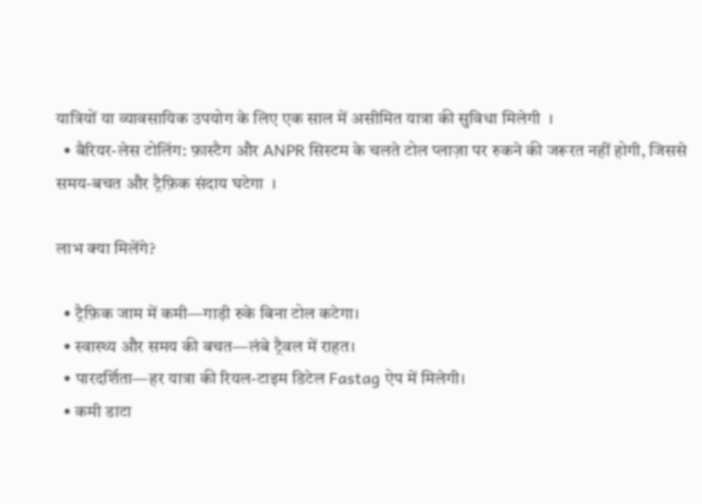यात्रियों या व्यावसायिक उपयोग के लिए एक साल में असीमित यात्रा की सुविधा मिलेगी  ।
  • बैरियर-लेस टोलिंग: फ़ास्टैग और ANPR सिस्टम के चलते टोल प्लाज़ा पर रुकने की जरूरत नहीं होगी, जिससे समय-बचत और ट्रैफ़िक संदाय घटेगा  ।

लाभ क्या मिलेंगे?

  • ट्रैफ़िक जाम में कमी—गाड़ी रुके बिना टोल कटेगा।
  • स्वास्थ्य और समय की बचत—लंबे ट्रैवल में राहत।
  • पारदर्शिता—हर यात्रा की रियल-टाइम डिटेल Fastag ऐप में मिलेगी।
  • कमी डाटा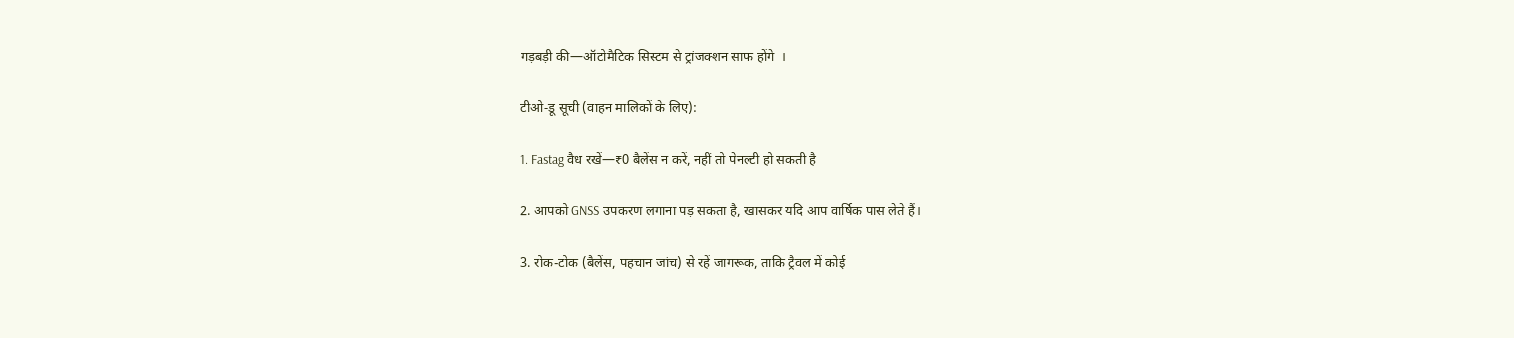गड़बड़ी की—ऑटोमैटिक सिस्टम से ट्रांजक्शन साफ होंगे  ।

टीओ‑डू सूची (वाहन मालिकों के लिए):

1. Fastag वैध रखें—₹0 बैलेंस न करें, नहीं तो पेनल्टी हो सकती है

2. आपको GNSS उपकरण लगाना पड़ सकता है, खासकर यदि आप वार्षिक पास लेते हैं।

3. रोक-टोक (बैलेंस, पहचान जांच) से रहें जागरूक, ताकि ट्रैवल में कोई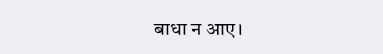बाधा न आए।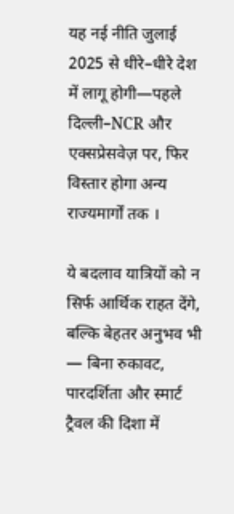यह नई नीति जुलाई 2025 से धीरे–धीरे देश में लागू होगी—पहले दिल्ली–NCR और एक्सप्रेसवेज़ पर, फिर विस्तार होगा अन्य राज्यमार्गों तक ।

ये बदलाव यात्रियों को न सिर्फ आर्थिक राहत देंगे, बल्कि बेहतर अनुभव भी — बिना रुकावट, पारदर्शिता और स्मार्ट ट्रैवल की दिशा में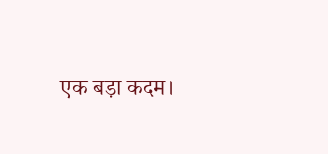एक बड़ा कदम।